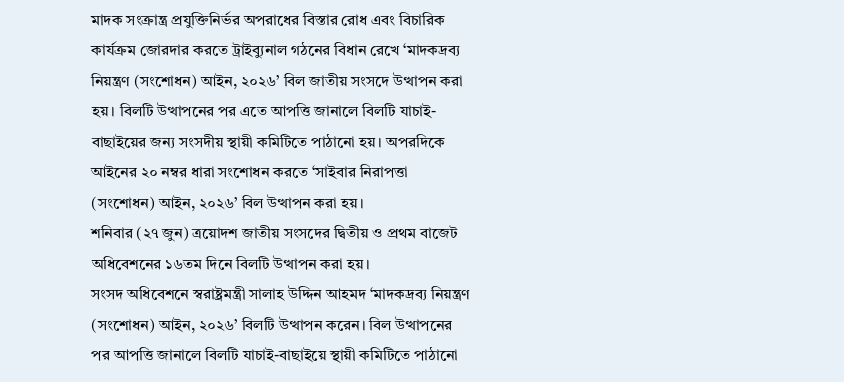মাদক সংক্রান্ত্র প্রযুক্তিনির্ভর অপরাধের বিস্তার রোধ এবং বিচারিক কার্যক্রম জোরদার করতে ট্রাইব্যুনাল গঠনের বিধান রেখে ‘মাদকদ্রব্য নিয়ন্ত্রণ (সংশোধন) আইন, ২০২৬’ বিল জাতীয় সংসদে উত্থাপন করা হয়। বিলটি উত্থাপনের পর এতে আপত্তি জানালে বিলটি যাচাই-বাছাইয়ের জন্য সংসদীয় স্থায়ী কমিটিতে পাঠানো হয়। অপরদিকে আইনের ২০ নম্বর ধারা সংশোধন করতে ‘সাইবার নিরাপত্তা (সংশোধন) আইন, ২০২৬’ বিল উত্থাপন করা হয়।
শনিবার (২৭ জুন) ত্রয়োদশ জাতীয় সংসদের দ্বিতীয় ও প্রথম বাজেট অধিবেশনের ১৬তম দিনে বিলটি উত্থাপন করা হয়।
সংসদ অধিবেশনে স্বরাষ্ট্রমন্ত্রী সালাহ উদ্দিন আহমদ ‘মাদকদ্রব্য নিয়ন্ত্রণ (সংশোধন) আইন, ২০২৬’ বিলটি উত্থাপন করেন। বিল উত্থাপনের পর আপত্তি জানালে বিলটি যাচাই-বাছাইয়ে স্থায়ী কমিটিতে পাঠানো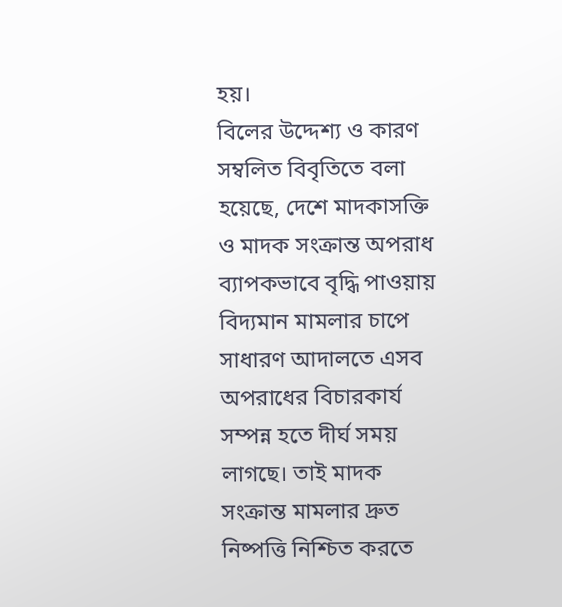হয়।
বিলের উদ্দেশ্য ও কারণ সম্বলিত বিবৃতিতে বলা হয়েছে, দেশে মাদকাসক্তি ও মাদক সংক্রান্ত অপরাধ ব্যাপকভাবে বৃদ্ধি পাওয়ায় বিদ্যমান মামলার চাপে সাধারণ আদালতে এসব অপরাধের বিচারকার্য সম্পন্ন হতে দীর্ঘ সময় লাগছে। তাই মাদক সংক্রান্ত মামলার দ্রুত নিষ্পত্তি নিশ্চিত করতে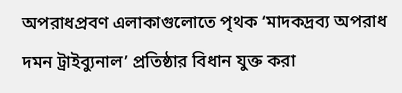অপরাধপ্রবণ এলাকাগুলোতে পৃথক ‘মাদকদ্রব্য অপরাধ দমন ট্রাইব্যুনাল’ প্রতিষ্ঠার বিধান যুক্ত করা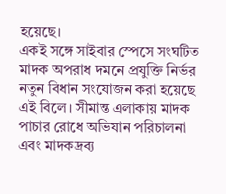হয়েছে।
একই সঙ্গে সাইবার স্পেসে সংঘটিত মাদক অপরাধ দমনে প্রযুক্তি নির্ভর নতুন বিধান সংযোজন করা হয়েছে এই বিলে। সীমান্ত এলাকায় মাদক পাচার রোধে অভিযান পরিচালনা এবং মাদকদ্রব্য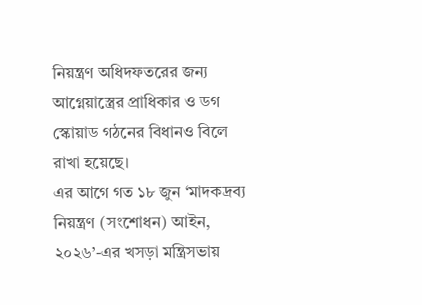নিয়ন্ত্রণ অধিদফতরের জন্য আগ্নেয়াস্ত্রের প্রাধিকার ও ডগ স্কোয়াড গঠনের বিধানও বিলে রাখা হয়েছে।
এর আগে গত ১৮ জুন ‘মাদকদ্রব্য নিয়ন্ত্রণ (সংশোধন) আইন, ২০২৬’-এর খসড়া মন্ত্রিসভায়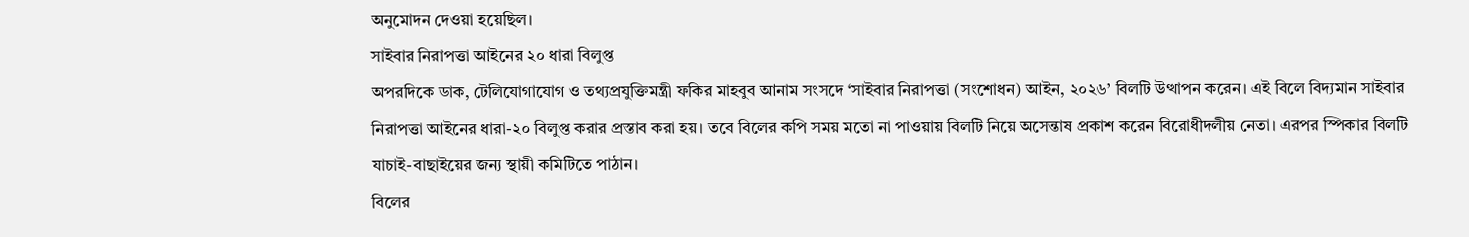অনুমোদন দেওয়া হয়েছিল।
সাইবার নিরাপত্তা আইনের ২০ ধারা বিলুপ্ত
অপরদিকে ডাক, টেলিযোগাযোগ ও তথ্যপ্রযুক্তিমন্ত্রী ফকির মাহবুব আনাম সংসদে ‘সাইবার নিরাপত্তা (সংশোধন) আইন, ২০২৬’ বিলটি উত্থাপন করেন। এই বিলে বিদ্যমান সাইবার নিরাপত্তা আইনের ধারা-২০ বিলুপ্ত করার প্রস্তাব করা হয়। তবে বিলের কপি সময় মতো না পাওয়ায় বিলটি নিয়ে অসেন্তাষ প্রকাশ করেন বিরোধীদলীয় নেতা। এরপর স্পিকার বিলটি যাচাই-বাছাইয়ের জন্য স্থায়ী কমিটিতে পাঠান।
বিলের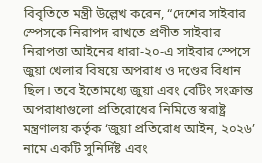বিবৃতিতে মন্ত্রী উল্লেখ করেন, “দেশের সাইবার স্পেসকে নিরাপদ রাখতে প্রণীত সাইবার নিরাপত্তা আইনের ধারা-২০-এ সাইবার স্পেসে জুয়া খেলার বিষয়ে অপরাধ ও দণ্ডের বিধান ছিল। তবে ইতোমধ্যে জুয়া এবং বেটিং সংক্রান্ত অপরাধাগুলো প্রতিরোধের নিমিত্তে স্বরাষ্ট্র মন্ত্রণালয় কর্তৃক ‘জুয়া প্রতিরোধ আইন, ২০২৬’ নামে একটি সুনির্দিষ্ট এবং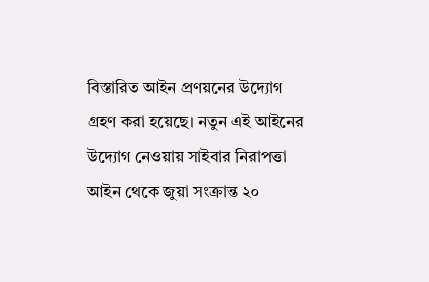বিস্তারিত আইন প্রণয়নের উদ্যোগ গ্রহণ করা হয়েছে। নতুন এই আইনের উদ্যোগ নেওয়ায় সাইবার নিরাপত্তা আইন থেকে জুয়া সংক্রান্ত ২০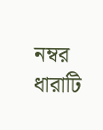নম্বর ধারাটি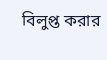বিলুপ্ত করার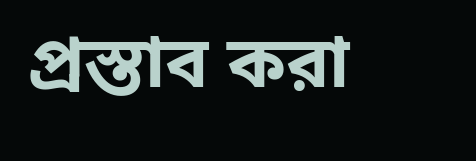প্রস্তাব করা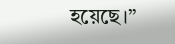হয়েছে।”